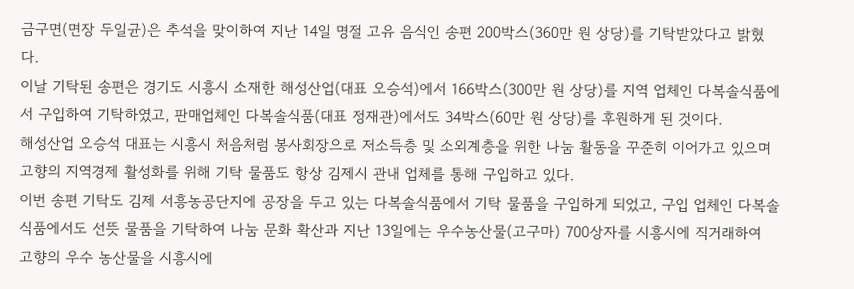금구면(면장 두일균)은 추석을 맞이하여 지난 14일 명절 고유 음식인 송편 200박스(360만 원 상당)를 기탁받았다고 밝혔다.
이날 기탁된 송편은 경기도 시흥시 소재한 해성산업(대표 오승석)에서 166박스(300만 원 상당)를 지역 업체인 다복솔식품에서 구입하여 기탁하였고, 판매업체인 다복솔식품(대표 정재관)에서도 34박스(60만 원 상당)를 후원하게 된 것이다.
해성산업 오승석 대표는 시흥시 처음처럼 봉사회장으로 저소득층 및 소외계층을 위한 나눔 활동을 꾸준히 이어가고 있으며 고향의 지역경제 활성화를 위해 기탁 물품도 항상 김제시 관내 업체를 통해 구입하고 있다.
이번 송편 기탁도 김제 서흥농공단지에 공장을 두고 있는 다복솔식품에서 기탁 물품을 구입하게 되었고, 구입 업체인 다복솔식품에서도 선뜻 물품을 기탁하여 나눔 문화 확산과 지난 13일에는 우수농산물(고구마) 700상자를 시흥시에 직거래하여 고향의 우수 농산물을 시흥시에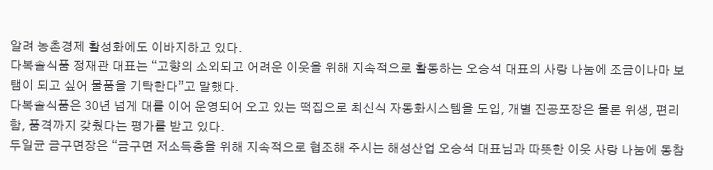알려 농촌경제 활성화에도 이바지하고 있다.
다복솔식품 정재관 대표는 “고향의 소외되고 어려운 이웃을 위해 지속적으로 활동하는 오승석 대표의 사랑 나눔에 조금이나마 보탬이 되고 싶어 물품을 기탁한다”고 말했다.
다복솔식품은 30년 넘게 대를 이어 운영되어 오고 있는 떡집으로 최신식 자동화시스템을 도입, 개별 진공포장은 물론 위생, 편리함, 품격까지 갖췄다는 평가를 받고 있다.
두일균 금구면장은 “금구면 저소득층을 위해 지속적으로 협조해 주시는 해성산업 오승석 대표님과 따뜻한 이웃 사랑 나눔에 동참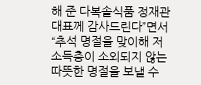해 준 다복솔식품 정재관 대표께 감사드린다”면서 “추석 명절을 맞이해 저소득층이 소외되지 않는 따뜻한 명절을 보낼 수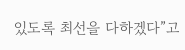있도록 최선을 다하겠다”고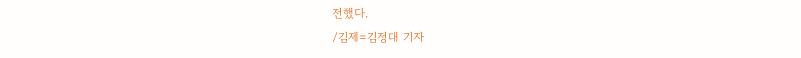전했다.
/김제=김정대 기자